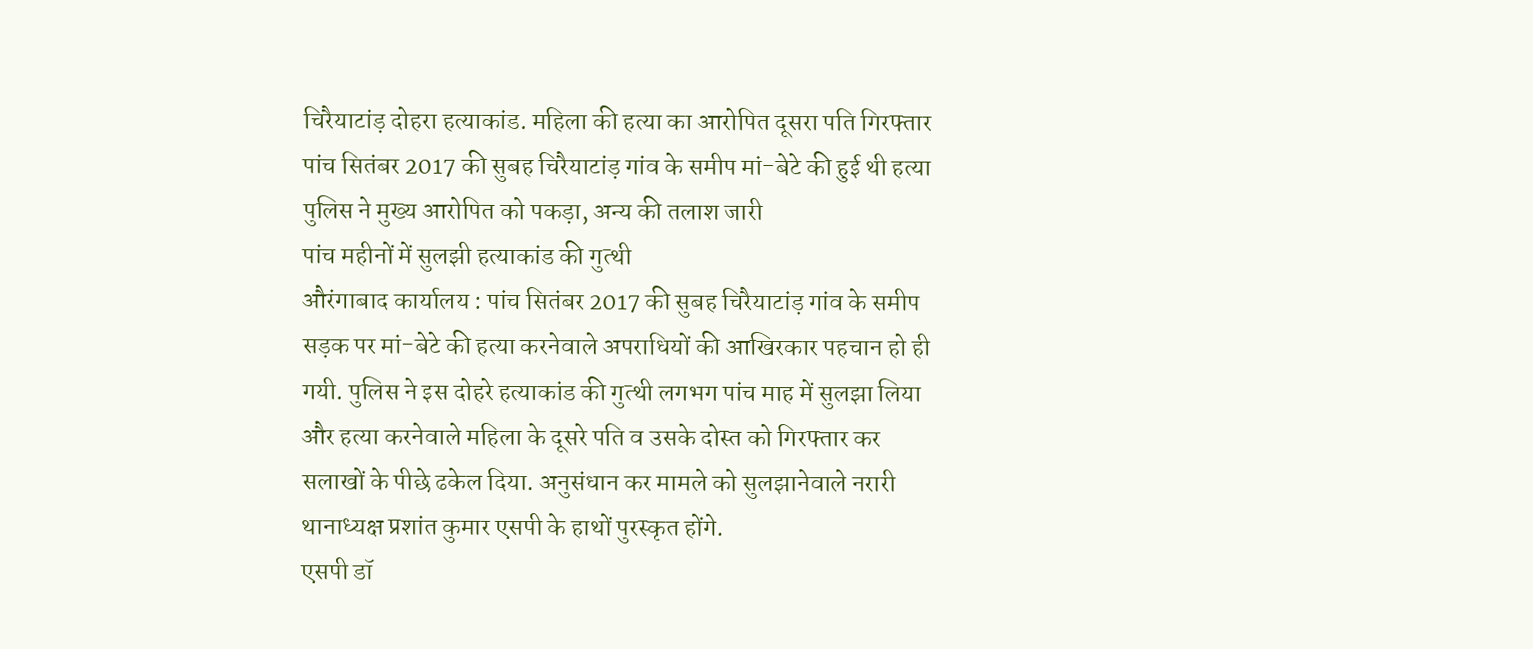चिरैयाटांड़ दोहरा हत्याकांड. महिला की हत्या का आरोपित दूसरा पति गिरफ्तार
पांच सितंबर 2017 की सुबह चिरैयाटांड़ गांव के समीप मां-बेटे की हुई थी हत्या
पुलिस ने मुख्य आरोपित को पकड़ा, अन्य की तलाश जारी
पांच महीनों में सुलझी हत्याकांड की गुत्थी
औरंगाबाद कार्यालय : पांच सितंबर 2017 की सुबह चिरैयाटांड़ गांव के समीप सड़क पर मां-बेटे की हत्या करनेवाले अपराधियों की आखिरकार पहचान हो ही गयी. पुलिस ने इस दोहरे हत्याकांड की गुत्थी लगभग पांच माह में सुलझा लिया और हत्या करनेवाले महिला के दूसरे पति व उसके दोस्त को गिरफ्तार कर सलाखों के पीछे ढकेल दिया. अनुसंधान कर मामले को सुलझानेवाले नरारी थानाध्यक्ष प्रशांत कुमार एसपी के हाथों पुरस्कृत होंगे.
एसपी डॉ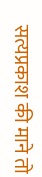सत्यप्रकाश की माने तो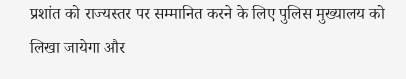प्रशांत को राज्यस्तर पर सम्मानित करने के लिए पुलिस मुख्यालय को लिखा जायेगा और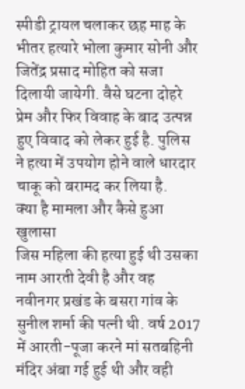स्पीडी ट्रायल चलाकर छह माह के भीतर हत्यारे भोला कुमार सोनी और जितेंद्र प्रसाद मोहित को सजा दिलायी जायेगी. वैसे घटना दोहरे प्रेम और फिर विवाह के बाद उत्पन्न हुए विवाद को लेकर हुई है. पुलिस ने हत्या में उपयोग होने वाले धारदार चाकू को बरामद कर लिया है.
क्या है मामला और कैसे हुआ खुलासा
जिस महिला की हत्या हुई थी उसका नाम आरती देवी है और वह नवीनगर प्रखंड के बसरा गांव के सुनील शर्मा की पत्नी थी. वर्ष 2017 में आरती-पूजा करने मां सतबहिनी मंदिर अंबा गई हुई थी और वही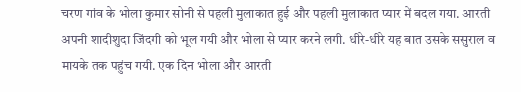चरण गांव के भोला कुमार सोनी से पहली मुलाकात हुई और पहली मुलाकात प्यार में बदल गया. आरती अपनी शादीशुदा जिंदगी को भूल गयी और भोला से प्यार करने लगी. धीरे-धीरे यह बात उसके ससुराल व मायके तक पहुंच गयी. एक दिन भोला और आरती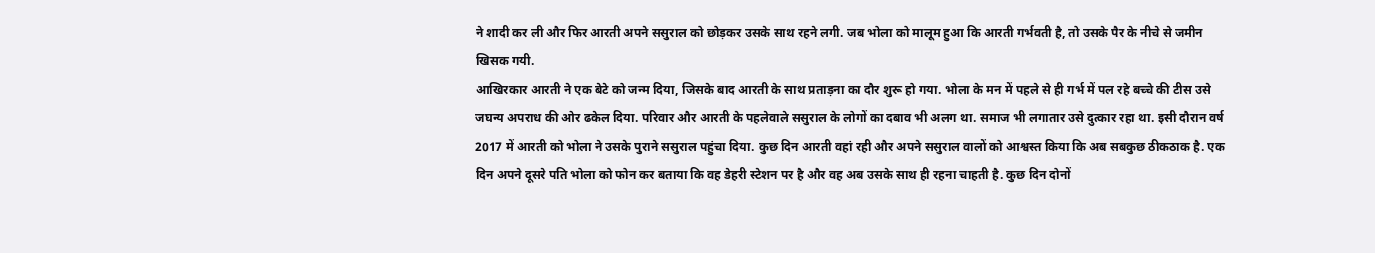ने शादी कर ली और फिर आरती अपने ससुराल को छोड़कर उसके साथ रहने लगी. जब भोला को मालूम हुआ कि आरती गर्भवती है, तो उसके पैर के नीचे से जमीन खिसक गयी.
आखिरकार आरती ने एक बेटे को जन्म दिया, जिसके बाद आरती के साथ प्रताड़ना का दौर शुरू हो गया. भोला के मन में पहले से ही गर्भ में पल रहे बच्चे की टीस उसे जघन्य अपराध की ओर ढकेल दिया. परिवार और आरती के पहलेवाले ससुराल के लोगों का दबाव भी अलग था. समाज भी लगातार उसे दुत्कार रहा था. इसी दौरान वर्ष 2017 में आरती को भोला ने उसके पुराने ससुराल पहुंचा दिया. कुछ दिन आरती वहां रही और अपने ससुराल वालों को आश्वस्त किया कि अब सबकुछ ठीकठाक है. एक दिन अपने दूसरे पति भोला को फोन कर बताया कि वह डेहरी स्टेशन पर है और वह अब उसके साथ ही रहना चाहती है. कुछ दिन दोनों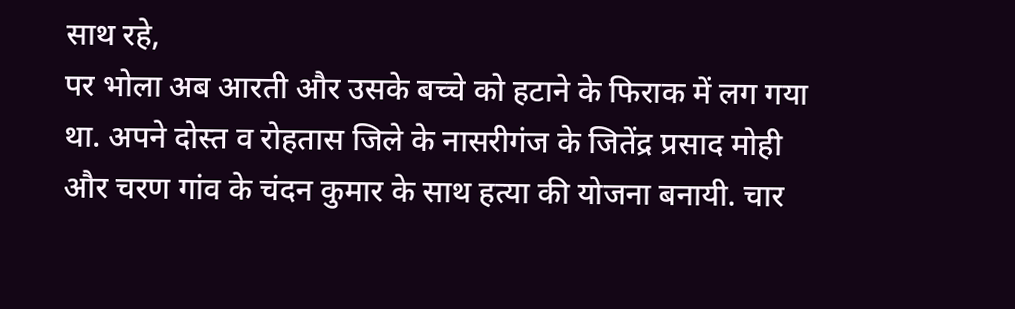साथ रहे,
पर भोला अब आरती और उसके बच्चे को हटाने के फिराक में लग गया था. अपने दोस्त व रोहतास जिले के नासरीगंज के जितेंद्र प्रसाद मोही और चरण गांव के चंदन कुमार के साथ हत्या की योजना बनायी. चार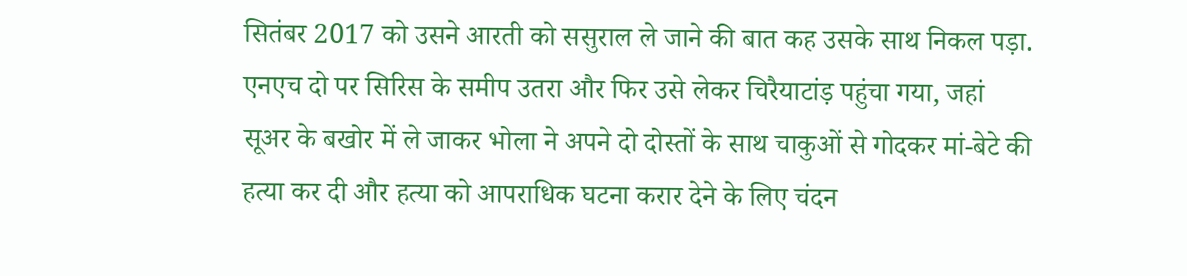सितंबर 2017 को उसने आरती को ससुराल ले जाने की बात कह उसके साथ निकल पड़ा. एनएच दो पर सिरिस के समीप उतरा और फिर उसे लेकर चिरैयाटांड़ पहुंचा गया, जहां सूअर के बखोर में ले जाकर भोला ने अपने दो दोस्तों के साथ चाकुओं से गोदकर मां-बेटे की हत्या कर दी और हत्या को आपराधिक घटना करार देने के लिए चंदन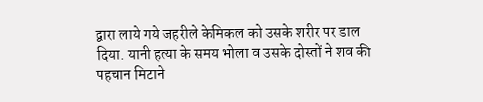द्वारा लाये गये जहरीले केमिकल को उसके शरीर पर डाल दिया. यानी हत्या के समय भोला व उसके दोस्तों ने शव की पहचान मिटाने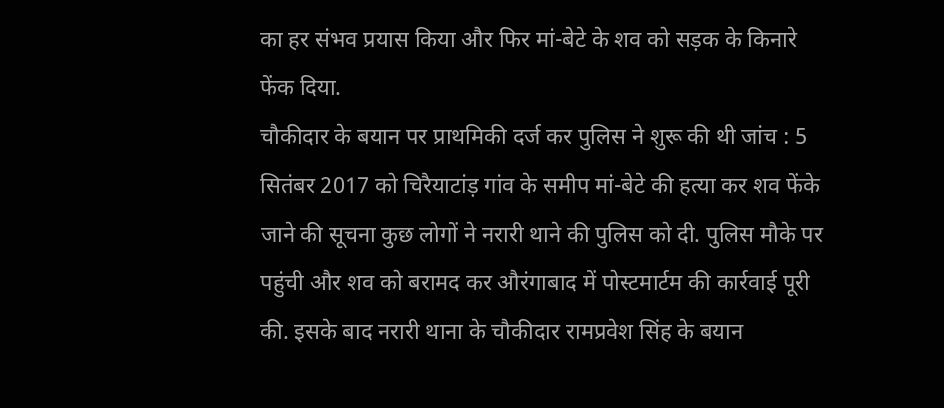का हर संभव प्रयास किया और फिर मां-बेटे के शव को सड़क के किनारे फेंक दिया.
चौकीदार के बयान पर प्राथमिकी दर्ज कर पुलिस ने शुरू की थी जांच : 5 सितंबर 2017 को चिरैयाटांड़ गांव के समीप मां-बेटे की हत्या कर शव फेंके जाने की सूचना कुछ लोगों ने नरारी थाने की पुलिस को दी. पुलिस मौके पर पहुंची और शव को बरामद कर औरंगाबाद में पोस्टमार्टम की कार्रवाई पूरी की. इसके बाद नरारी थाना के चौकीदार रामप्रवेश सिंह के बयान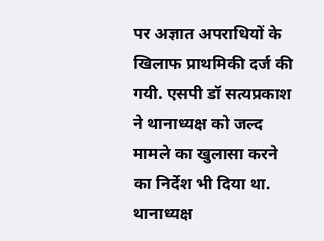पर अज्ञात अपराधियों के खिलाफ प्राथमिकी दर्ज की गयी. एसपी डॉ सत्यप्रकाश ने थानाध्यक्ष को जल्द मामले का खुलासा करने का निर्देश भी दिया था. थानाध्यक्ष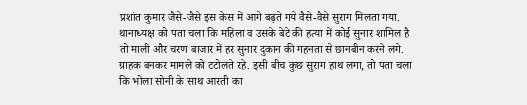प्रशांत कुमार जैसे-जैसे इस केस में आगे बढ़ते गये वैसे-वैसे सुराग मिलता गया.
थानाध्यक्ष को पता चला कि महिला व उसके बेटे की हत्या में कोई सुनार शामिल है तो माली और चरण बाजार में हर सुनार दुकान की गहनता से छानबीन करने लगे. ग्राहक बनकर मामले को टटोलते रहे. इसी बीच कुछ सुराग हाथ लगा, तो पता चला कि भोला सोनी के साथ आरती का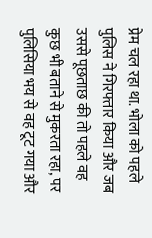प्रेम चल रहा था. भोला को पहले पुलिस ने गिरफ्तार किया और जब उससे पूछताछ की तो पहले वह कुछ भी बताने से मुकरता रहा, पर पुलिसिया भय से वह टूट गया और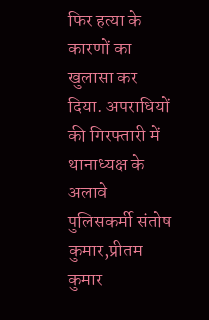फिर हत्या के कारणों का खुलासा कर दिया. अपराधियों की गिरफ्तारी में थानाध्यक्ष के अलावे पुलिसकर्मी संतोष कुमार,प्रीतम कुमार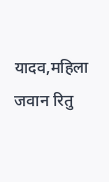यादव,महिला जवान रितु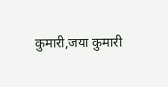कुमारी,जया कुमारी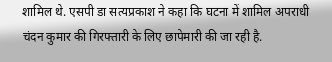शामिल थे. एसपी डा सत्यप्रकाश ने कहा कि घटना में शामिल अपराधी चंदन कुमार की गिरफ्तारी के लिए छापेमारी की जा रही है.